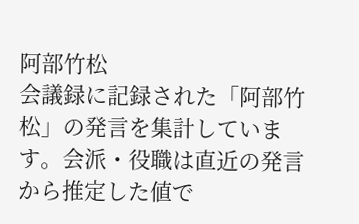阿部竹松
会議録に記録された「阿部竹松」の発言を集計しています。会派・役職は直近の発言から推定した値で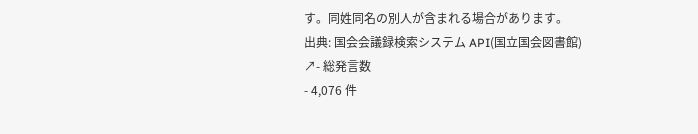す。同姓同名の別人が含まれる場合があります。
出典: 国会会議録検索システム API(国立国会図書館) ↗- 総発言数
- 4,076 件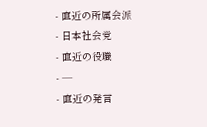- 直近の所属会派
- 日本社会党
- 直近の役職
- —
- 直近の発言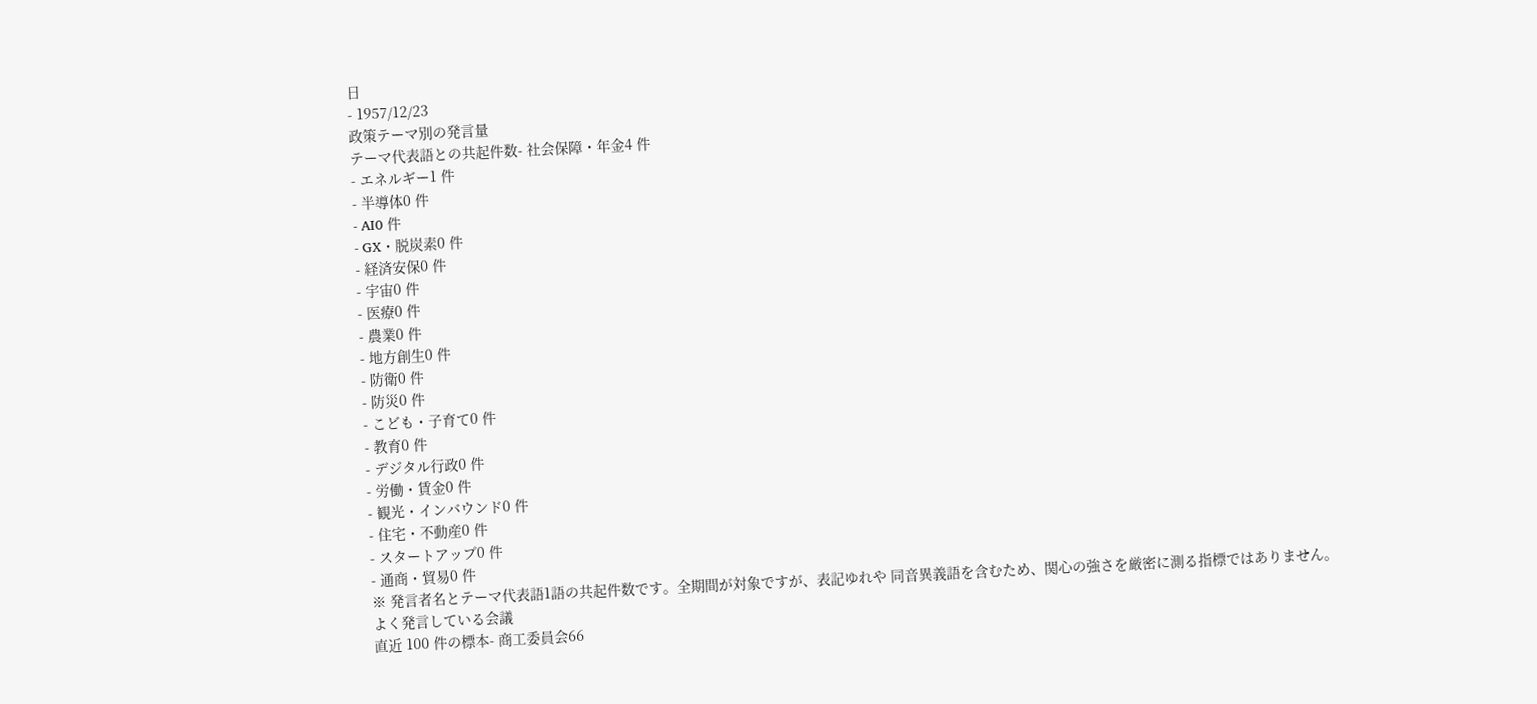日
- 1957/12/23
政策テーマ別の発言量
テーマ代表語との共起件数- 社会保障・年金4 件
- エネルギー1 件
- 半導体0 件
- AI0 件
- GX・脱炭素0 件
- 経済安保0 件
- 宇宙0 件
- 医療0 件
- 農業0 件
- 地方創生0 件
- 防衛0 件
- 防災0 件
- こども・子育て0 件
- 教育0 件
- デジタル行政0 件
- 労働・賃金0 件
- 観光・インバウンド0 件
- 住宅・不動産0 件
- スタートアップ0 件
- 通商・貿易0 件
※ 発言者名とテーマ代表語1語の共起件数です。全期間が対象ですが、表記ゆれや 同音異義語を含むため、関心の強さを厳密に測る指標ではありません。
よく発言している会議
直近 100 件の標本- 商工委員会66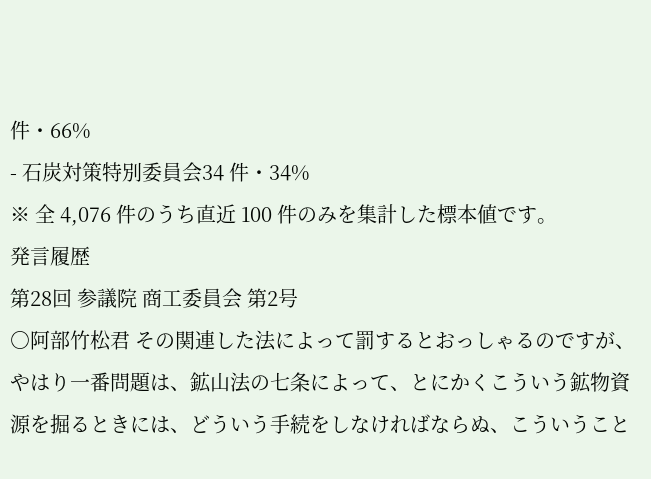件・66%
- 石炭対策特別委員会34 件・34%
※ 全 4,076 件のうち直近 100 件のみを集計した標本値です。
発言履歴
第28回 参議院 商工委員会 第2号
○阿部竹松君 その関連した法によって罰するとおっしゃるのですが、やはり一番問題は、鉱山法の七条によって、とにかくこういう鉱物資源を掘るときには、どういう手続をしなければならぬ、こういうこと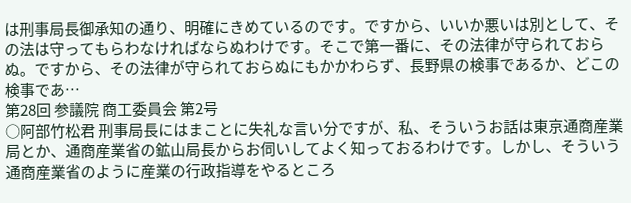は刑事局長御承知の通り、明確にきめているのです。ですから、いいか悪いは別として、その法は守ってもらわなければならぬわけです。そこで第一番に、その法律が守られておらぬ。ですから、その法律が守られておらぬにもかかわらず、長野県の検事であるか、どこの検事であ…
第28回 参議院 商工委員会 第2号
○阿部竹松君 刑事局長にはまことに失礼な言い分ですが、私、そういうお話は東京通商産業局とか、通商産業省の鉱山局長からお伺いしてよく知っておるわけです。しかし、そういう通商産業省のように産業の行政指導をやるところ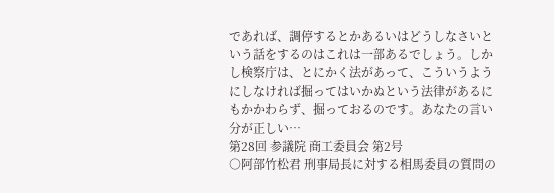であれば、調停するとかあるいはどうしなさいという話をするのはこれは一部あるでしょう。しかし検察庁は、とにかく法があって、こういうようにしなければ掘ってはいかぬという法律があるにもかかわらず、掘っておるのです。あなたの言い分が正しい…
第28回 参議院 商工委員会 第2号
○阿部竹松君 刑事局長に対する相馬委員の質問の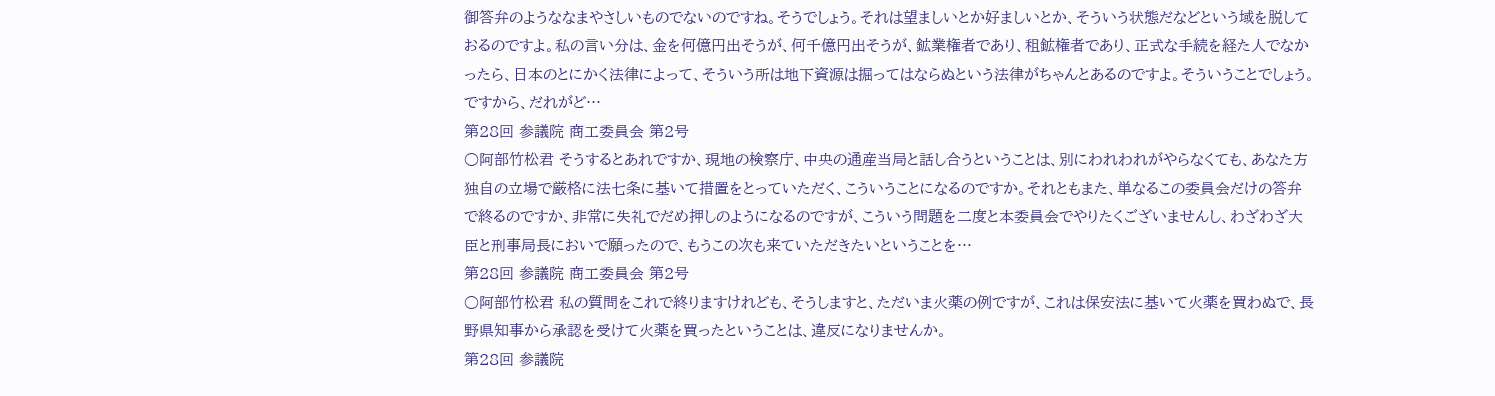御答弁のようななまやさしいものでないのですね。そうでしょう。それは望ましいとか好ましいとか、そういう状態だなどという域を脱しておるのですよ。私の言い分は、金を何億円出そうが、何千億円出そうが、鉱業権者であり、租鉱権者であり、正式な手続を経た人でなかったら、日本のとにかく法律によって、そういう所は地下資源は掘ってはならぬという法律がちゃんとあるのですよ。そういうことでしょう。ですから、だれがど…
第28回 参議院 商工委員会 第2号
○阿部竹松君 そうするとあれですか、現地の検察庁、中央の通産当局と話し合うということは、別にわれわれがやらなくても、あなた方独自の立場で厳格に法七条に基いて措置をとっていただく、こういうことになるのですか。それともまた、単なるこの委員会だけの答弁で終るのですか、非常に失礼でだめ押しのようになるのですが、こういう問題を二度と本委員会でやりたくございませんし、わざわざ大臣と刑事局長においで願ったので、もうこの次も来ていただきたいということを…
第28回 参議院 商工委員会 第2号
○阿部竹松君 私の質問をこれで終りますけれども、そうしますと、ただいま火薬の例ですが、これは保安法に基いて火薬を買わぬで、長野県知事から承認を受けて火薬を買ったということは、違反になりませんか。
第28回 参議院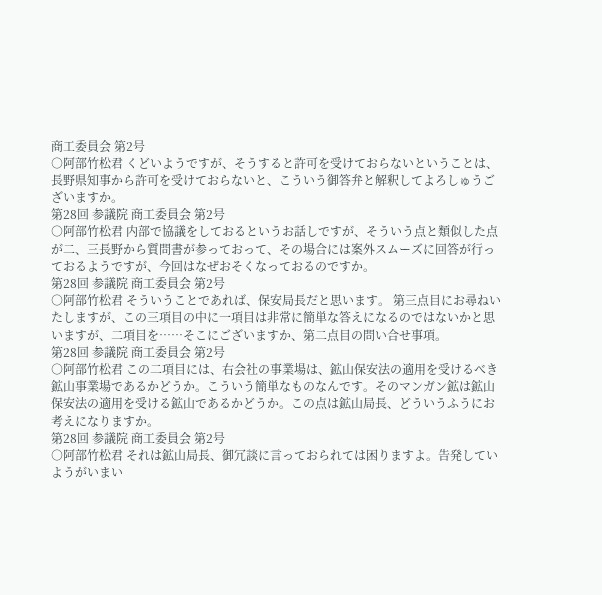商工委員会 第2号
○阿部竹松君 くどいようですが、そうすると許可を受けておらないということは、長野県知事から許可を受けておらないと、こういう御答弁と解釈してよろしゅうございますか。
第28回 参議院 商工委員会 第2号
○阿部竹松君 内部で協議をしておるというお話しですが、そういう点と類似した点が二、三長野から質問書が参っておって、その場合には案外スムーズに回答が行っておるようですが、今回はなぜおそくなっておるのですか。
第28回 参議院 商工委員会 第2号
○阿部竹松君 そういうことであれば、保安局長だと思います。 第三点目にお尋ねいたしますが、この三項目の中に一項目は非常に簡単な答えになるのではないかと思いますが、二項目を……そこにございますか、第二点目の問い合せ事項。
第28回 参議院 商工委員会 第2号
○阿部竹松君 この二項目には、右会社の事業場は、鉱山保安法の適用を受けるべき鉱山事業場であるかどうか。こういう簡単なものなんです。そのマンガン鉱は鉱山保安法の適用を受ける鉱山であるかどうか。この点は鉱山局長、どういうふうにお考えになりますか。
第28回 参議院 商工委員会 第2号
○阿部竹松君 それは鉱山局長、御冗談に言っておられては困りますよ。告発していようがいまい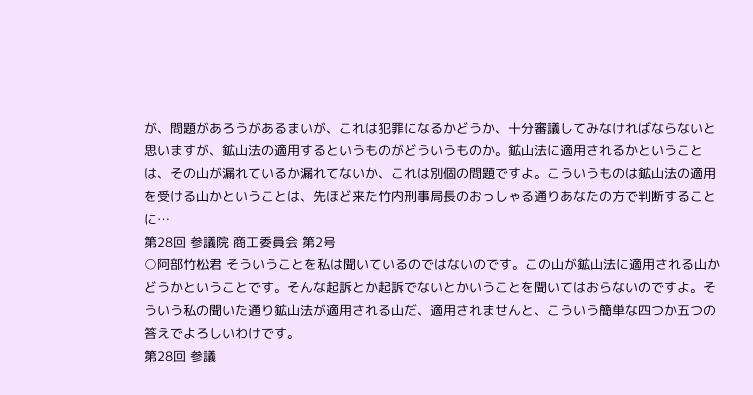が、問題があろうがあるまいが、これは犯罪になるかどうか、十分審議してみなければならないと思いますが、鉱山法の適用するというものがどういうものか。鉱山法に適用されるかということは、その山が漏れているか漏れてないか、これは別個の問題ですよ。こういうものは鉱山法の適用を受ける山かということは、先ほど来た竹内刑事局長のおっしゃる通りあなたの方で判断することに…
第28回 参議院 商工委員会 第2号
○阿部竹松君 そういうことを私は聞いているのではないのです。この山が鉱山法に適用される山かどうかということです。そんな起訴とか起訴でないとかいうことを聞いてはおらないのですよ。そういう私の聞いた通り鉱山法が適用される山だ、適用されませんと、こういう簡単な四つか五つの答えでよろしいわけです。
第28回 参議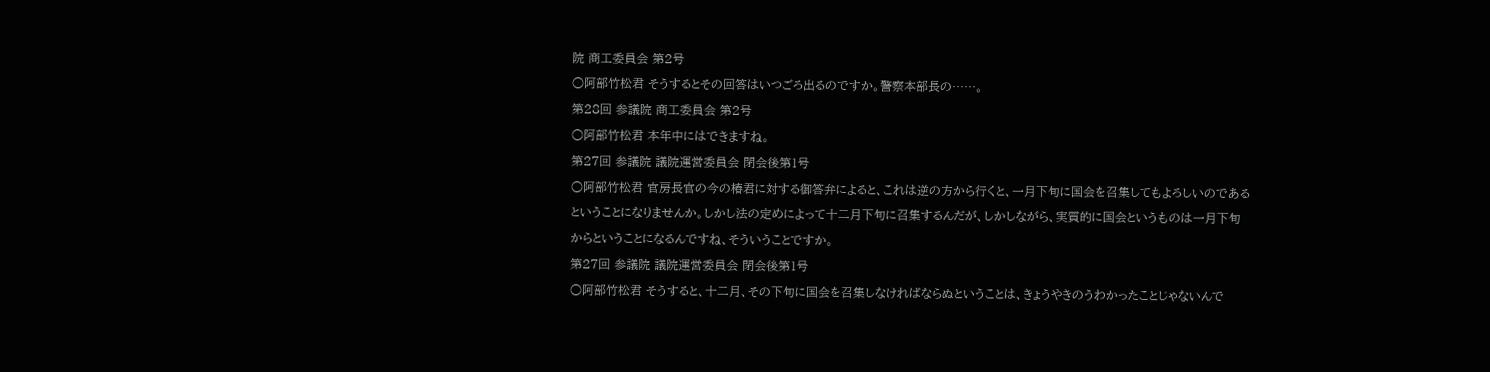院 商工委員会 第2号
○阿部竹松君 そうするとその回答はいつごろ出るのですか。警察本部長の……。
第28回 参議院 商工委員会 第2号
○阿部竹松君 本年中にはできますね。
第27回 参議院 議院運営委員会 閉会後第1号
○阿部竹松君 官房長官の今の椿君に対する御答弁によると、これは逆の方から行くと、一月下旬に国会を召集してもよろしいのであるということになりませんか。しかし法の定めによって十二月下旬に召集するんだが、しかしながら、実質的に国会というものは一月下旬からということになるんですね、そういうことですか。
第27回 参議院 議院運営委員会 閉会後第1号
○阿部竹松君 そうすると、十二月、その下旬に国会を召集しなければならぬということは、きょうやきのうわかったことじゃないんで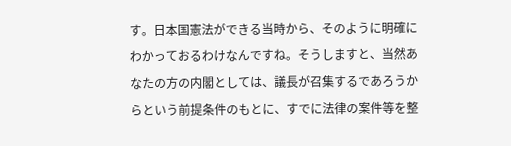す。日本国憲法ができる当時から、そのように明確にわかっておるわけなんですね。そうしますと、当然あなたの方の内閣としては、議長が召集するであろうからという前提条件のもとに、すでに法律の案件等を整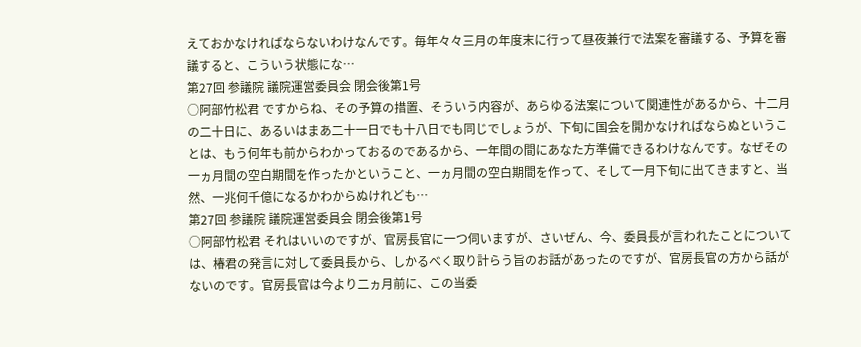えておかなければならないわけなんです。毎年々々三月の年度末に行って昼夜兼行で法案を審議する、予算を審議すると、こういう状態にな…
第27回 参議院 議院運営委員会 閉会後第1号
○阿部竹松君 ですからね、その予算の措置、そういう内容が、あらゆる法案について関連性があるから、十二月の二十日に、あるいはまあ二十一日でも十八日でも同じでしょうが、下旬に国会を開かなければならぬということは、もう何年も前からわかっておるのであるから、一年間の間にあなた方準備できるわけなんです。なぜその一ヵ月間の空白期間を作ったかということ、一ヵ月間の空白期間を作って、そして一月下旬に出てきますと、当然、一兆何千億になるかわからぬけれども…
第27回 参議院 議院運営委員会 閉会後第1号
○阿部竹松君 それはいいのですが、官房長官に一つ伺いますが、さいぜん、今、委員長が言われたことについては、椿君の発言に対して委員長から、しかるべく取り計らう旨のお話があったのですが、官房長官の方から話がないのです。官房長官は今より二ヵ月前に、この当委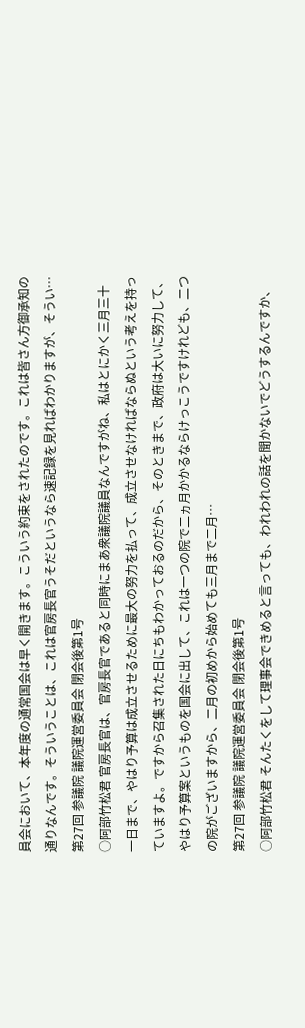員会において、本年度の通常国会は早く開きます。こういう約束をされたのです。これは皆さん方御承知の通りなんです。そういうことは、これは官房長官うそだというなら速記録を見ればわかりますが、そうい…
第27回 参議院 議院運営委員会 閉会後第1号
○阿部竹松君 官房長官は、官房長官であると同時にまあ衆議院議員なんですがね、私はとにかく三月三十一日まで、やはり予算は成立させるために最大の努力を払って、成立させなければならぬという考えを持っていますよ。ですから召集された日にちもわかっておるのだから、そのときまで、政府は大いに努力して、やはり予算案というものを国会に出して、これは一つの院で二ヵ月かかるならけっこうですけれども、二つの院がございますから、二月の初めから始めても三月まで二月…
第27回 参議院 議院運営委員会 閉会後第1号
○阿部竹松君 そんたくをして理事会できめると言っても、われわれの話を聞かないでどうするんですか、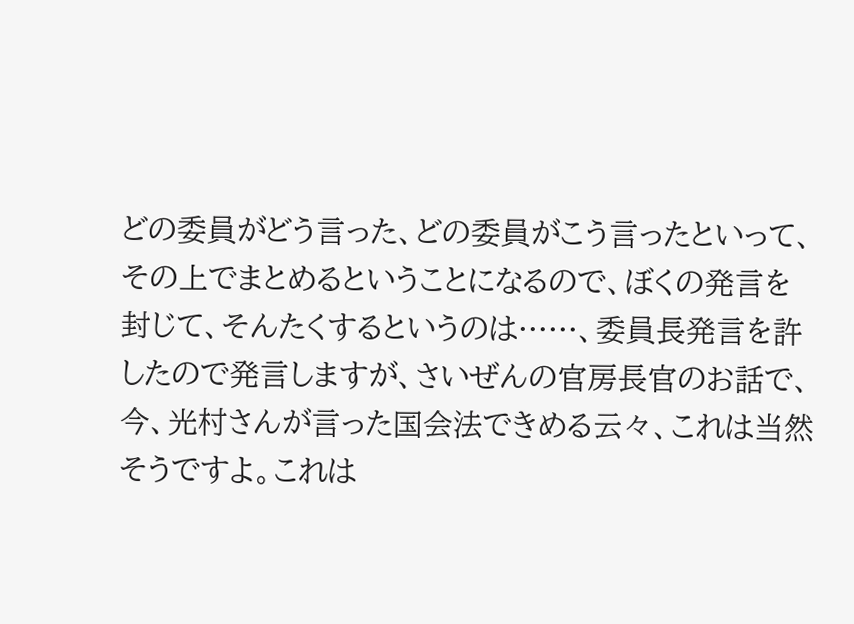どの委員がどう言った、どの委員がこう言ったといって、その上でまとめるということになるので、ぼくの発言を封じて、そんたくするというのは……、委員長発言を許したので発言しますが、さいぜんの官房長官のお話で、今、光村さんが言った国会法できめる云々、これは当然そうですよ。これは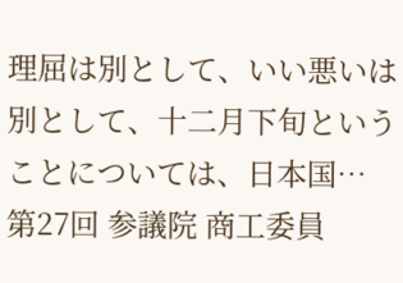理屈は別として、いい悪いは別として、十二月下旬ということについては、日本国…
第27回 参議院 商工委員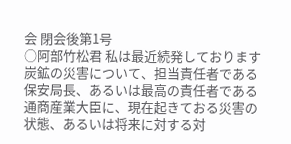会 閉会後第1号
○阿部竹松君 私は最近続発しております炭鉱の災害について、担当責任者である保安局長、あるいは最高の責任者である通商産業大臣に、現在起きておる災害の状態、あるいは将来に対する対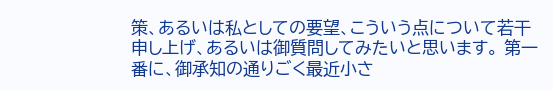策、あるいは私としての要望、こういう点について若干申し上げ、あるいは御質問してみたいと思います。 第一番に、御承知の通りごく最近小さ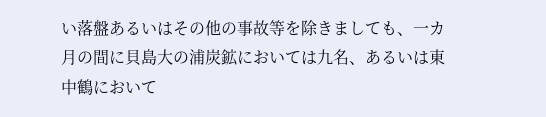い落盤あるいはその他の事故等を除きましても、一カ月の間に貝島大の浦炭鉱においては九名、あるいは東中鶴において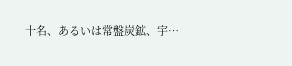十名、あるいは常盤炭鉱、宇…